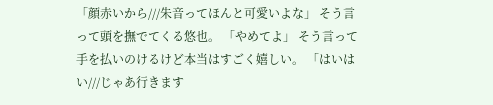「顔赤いから///朱音ってほんと可愛いよな」 そう言って頭を撫でてくる悠也。 「やめてよ」 そう言って手を払いのけるけど本当はすごく嬉しい。 「はいはい///じゃあ行きます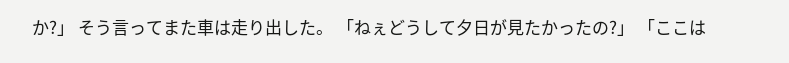か?」 そう言ってまた車は走り出した。 「ねぇどうして夕日が見たかったの?」 「ここは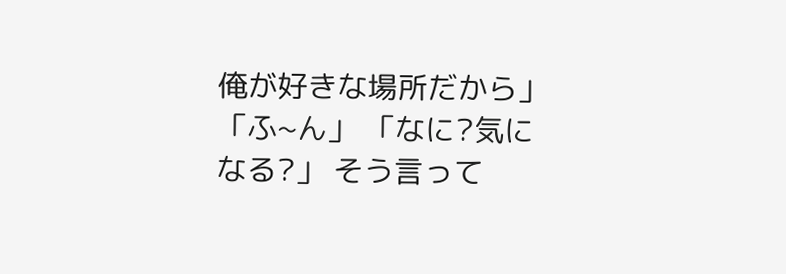俺が好きな場所だから」 「ふ~ん」 「なに?気になる?」 そう言って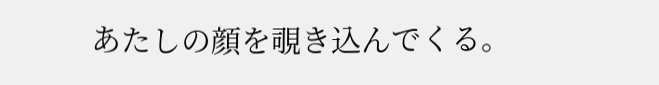あたしの顔を覗き込んでくる。